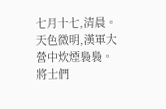七月十七,清晨。
天色微明,漢軍大營中炊煙裊裊。將士們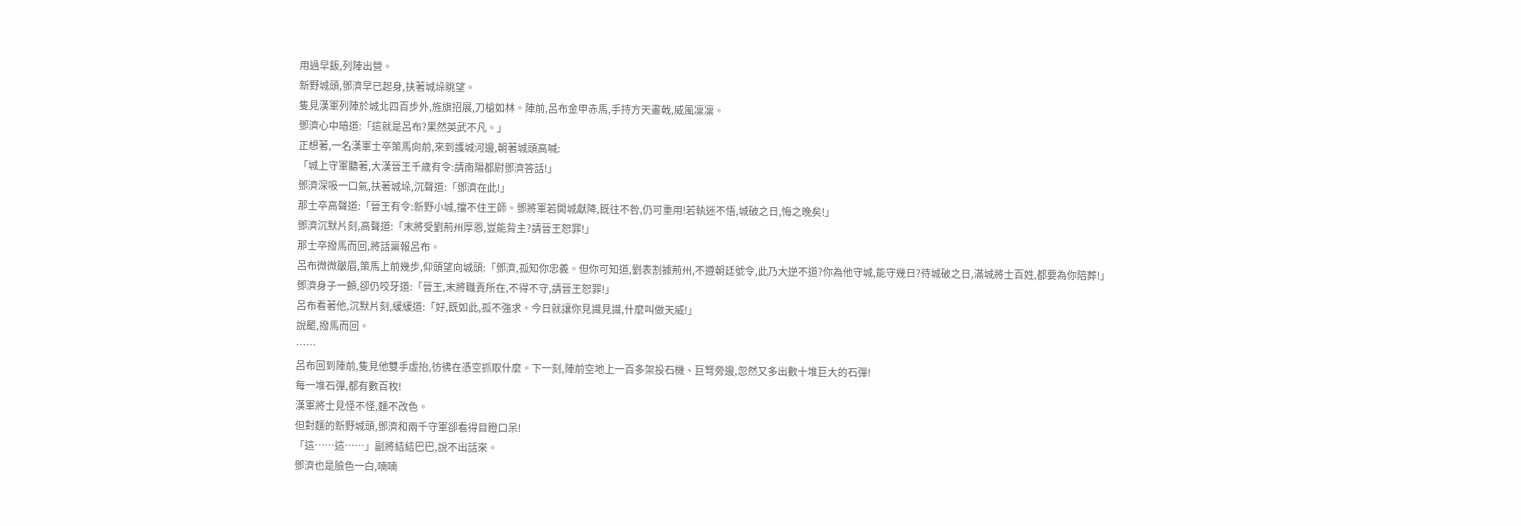用過早飯,列陣出營。
新野城頭,鄧濟早已起身,扶著城垛眺望。
隻見漢軍列陣於城北四百步外,旌旗招展,刀槍如林。陣前,呂布金甲赤馬,手持方天畫戟,威風凜凜。
鄧濟心中暗道:「這就是呂布?果然英武不凡。」
正想著,一名漢軍士卒策馬向前,來到護城河邊,朝著城頭高喊:
「城上守軍聽著,大漢晉王千歲有令:請南陽都尉鄧濟答話!」
鄧濟深吸一口氣,扶著城垛,沉聲道:「鄧濟在此!」
那士卒高聲道:「晉王有令:新野小城,擋不住王師。鄧將軍若開城獻降,既往不咎,仍可重用!若執迷不悟,城破之日,悔之晚矣!」
鄧濟沉默片刻,高聲道:「末將受劉荊州厚恩,豈能背主?請晉王恕罪!」
那士卒撥馬而回,將話稟報呂布。
呂布微微皺眉,策馬上前幾步,仰頭望向城頭:「鄧濟,孤知你忠義。但你可知道,劉表割據荊州,不遵朝廷號令,此乃大逆不道?你為他守城,能守幾日?待城破之日,滿城將士百姓,都要為你陪葬!」
鄧濟身子一顫,卻仍咬牙道:「晉王,末將職責所在,不得不守,請晉王恕罪!」
呂布看著他,沉默片刻,緩緩道:「好,既如此,孤不強求。今日就讓你見識見識,什麼叫做天威!」
說罷,撥馬而回。
……
呂布回到陣前,隻見他雙手虛抬,彷彿在憑空抓取什麼。下一刻,陣前空地上一百多架投石機、巨弩旁邊,忽然又多出數十堆巨大的石彈!
每一堆石彈,都有數百枚!
漢軍將士見怪不怪,麵不改色。
但對麵的新野城頭,鄧濟和兩千守軍卻看得目瞪口呆!
「這……這……」副將結結巴巴,說不出話來。
鄧濟也是臉色一白,喃喃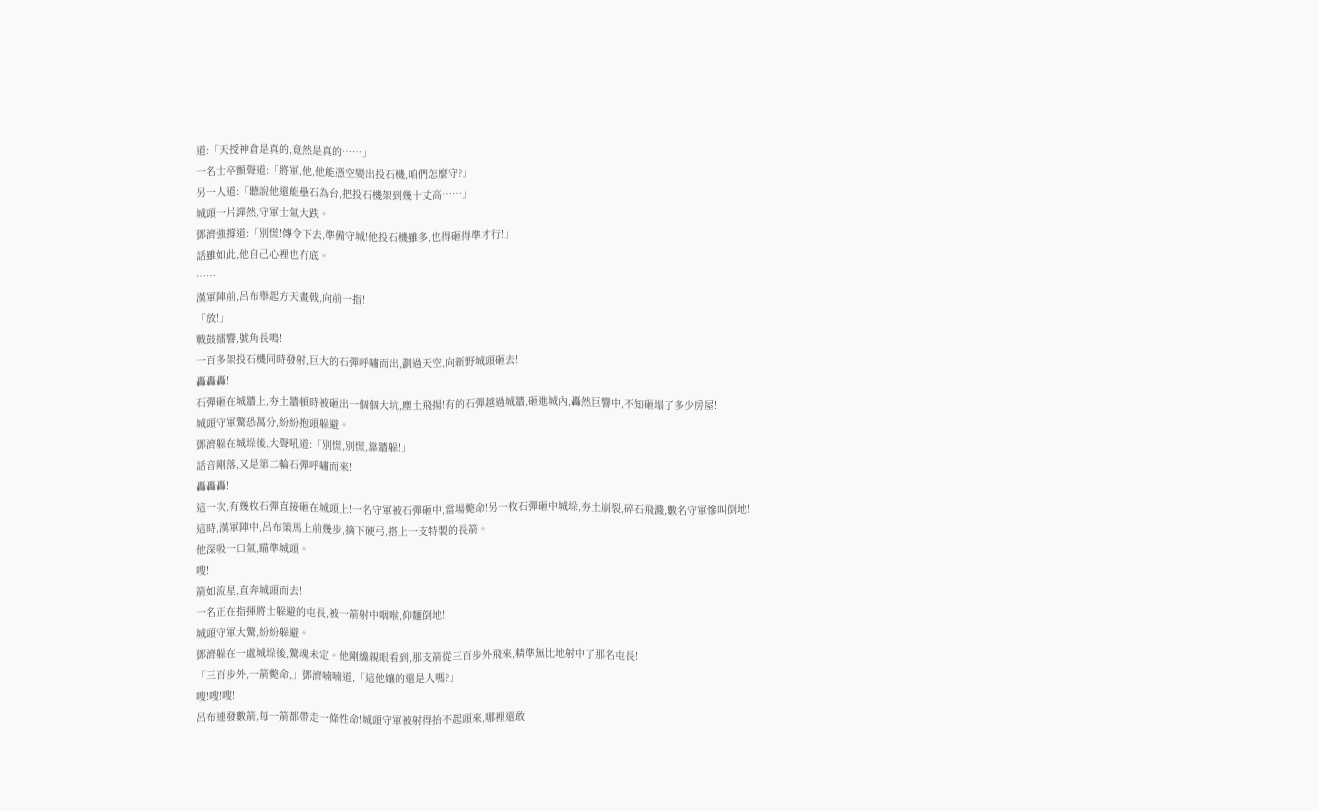道:「天授神倉是真的,竟然是真的……」
一名士卒顫聲道:「將軍,他,他能憑空變出投石機,咱們怎麼守?」
另一人道:「聽說他還能壘石為台,把投石機架到幾十丈高……」
城頭一片譁然,守軍士氣大跌。
鄧濟強撐道:「別慌!傳令下去,準備守城!他投石機雖多,也得砸得準才行!」
話雖如此,他自己心裡也冇底。
……
漢軍陣前,呂布舉起方天畫戟,向前一指!
「放!」
戰鼓擂響,號角長鳴!
一百多架投石機同時發射,巨大的石彈呼嘯而出,劃過天空,向新野城頭砸去!
轟轟轟!
石彈砸在城牆上,夯土牆頓時被砸出一個個大坑,塵土飛揚!有的石彈越過城牆,砸進城內,轟然巨響中,不知砸塌了多少房屋!
城頭守軍驚恐萬分,紛紛抱頭躲避。
鄧濟躲在城垛後,大聲吼道:「別慌,別慌,靠牆躲!」
話音剛落,又是第二輪石彈呼嘯而來!
轟轟轟!
這一次,有幾枚石彈直接砸在城頭上!一名守軍被石彈砸中,當場斃命!另一枚石彈砸中城垛,夯土崩裂,碎石飛濺,數名守軍慘叫倒地!
這時,漢軍陣中,呂布策馬上前幾步,摘下硬弓,搭上一支特製的長箭。
他深吸一口氣,瞄準城頭。
嗖!
箭如流星,直奔城頭而去!
一名正在指揮將士躲避的屯長,被一箭射中咽喉,仰麵倒地!
城頭守軍大驚,紛紛躲避。
鄧濟躲在一處城垛後,驚魂未定。他剛纔親眼看到,那支箭從三百步外飛來,精準無比地射中了那名屯長!
「三百步外,一箭斃命,」鄧濟喃喃道,「這他孃的還是人嗎?」
嗖!嗖!嗖!
呂布連發數箭,每一箭都帶走一條性命!城頭守軍被射得抬不起頭來,哪裡還敢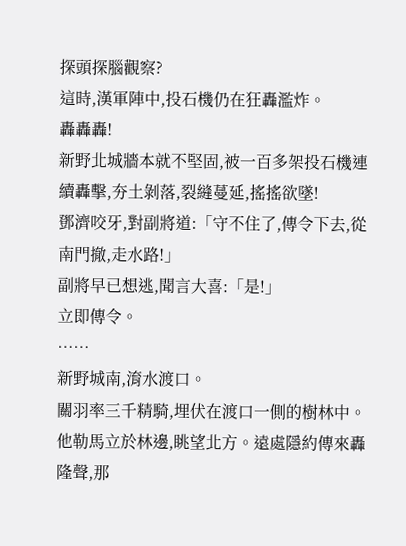探頭探腦觀察?
這時,漢軍陣中,投石機仍在狂轟濫炸。
轟轟轟!
新野北城牆本就不堅固,被一百多架投石機連續轟擊,夯土剝落,裂縫蔓延,搖搖欲墜!
鄧濟咬牙,對副將道:「守不住了,傳令下去,從南門撤,走水路!」
副將早已想逃,聞言大喜:「是!」
立即傳令。
……
新野城南,淯水渡口。
關羽率三千精騎,埋伏在渡口一側的樹林中。
他勒馬立於林邊,眺望北方。遠處隱約傳來轟隆聲,那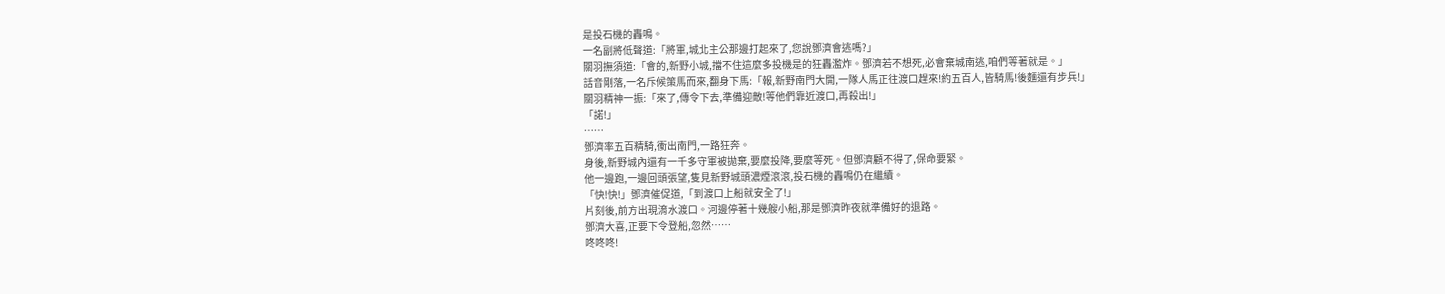是投石機的轟鳴。
一名副將低聲道:「將軍,城北主公那邊打起來了,您說鄧濟會逃嗎?」
關羽撫須道:「會的,新野小城,擋不住這麼多投機是的狂轟濫炸。鄧濟若不想死,必會棄城南逃,咱們等著就是。」
話音剛落,一名斥候策馬而來,翻身下馬:「報,新野南門大開,一隊人馬正往渡口趕來!約五百人,皆騎馬!後麵還有步兵!」
關羽精神一振:「來了,傳令下去,準備迎敵!等他們靠近渡口,再殺出!」
「諾!」
……
鄧濟率五百精騎,衝出南門,一路狂奔。
身後,新野城內還有一千多守軍被拋棄,要麼投降,要麼等死。但鄧濟顧不得了,保命要緊。
他一邊跑,一邊回頭張望,隻見新野城頭濃煙滾滾,投石機的轟鳴仍在繼續。
「快!快!」鄧濟催促道,「到渡口上船就安全了!」
片刻後,前方出現淯水渡口。河邊停著十幾艘小船,那是鄧濟昨夜就準備好的退路。
鄧濟大喜,正要下令登船,忽然……
咚咚咚!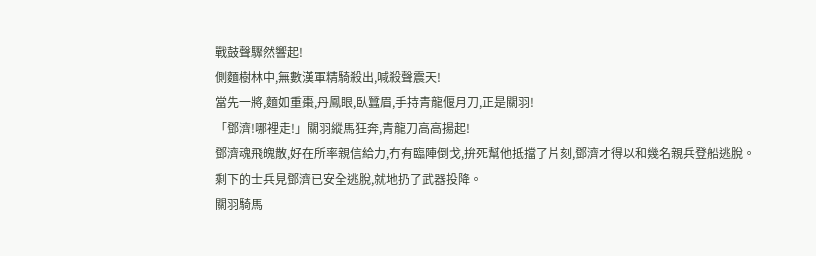戰鼓聲驟然響起!
側麵樹林中,無數漢軍精騎殺出,喊殺聲震天!
當先一將,麵如重棗,丹鳳眼,臥蠶眉,手持青龍偃月刀,正是關羽!
「鄧濟!哪裡走!」關羽縱馬狂奔,青龍刀高高揚起!
鄧濟魂飛魄散,好在所率親信給力,冇有臨陣倒戈,拚死幫他抵擋了片刻,鄧濟才得以和幾名親兵登船逃脫。
剩下的士兵見鄧濟已安全逃脫,就地扔了武器投降。
關羽騎馬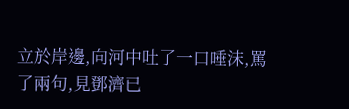立於岸邊,向河中吐了一口唾沫,罵了兩句,見鄧濟已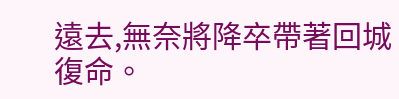遠去,無奈將降卒帶著回城復命。